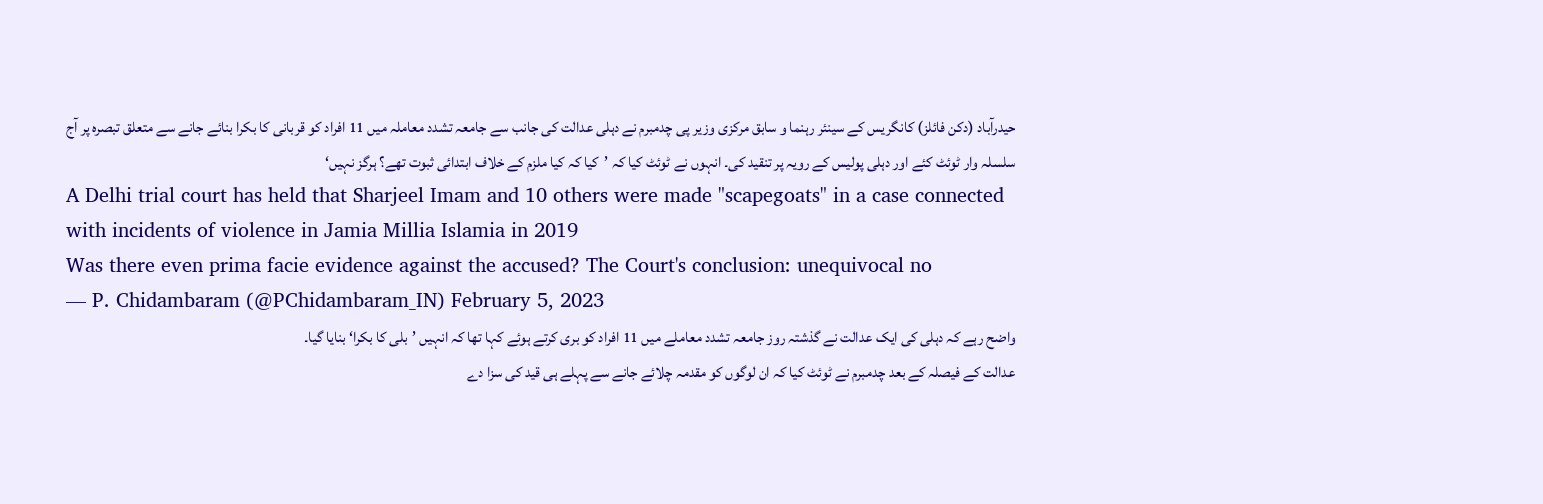حیدرآباد (دکن فائلز) کانگریس کے سینئر رہنما و سابق مرکزی وزیر پی چدمبرم نے دہلی عدالت کی جانب سے جامعہ تشدد معاملہ میں 11 افراد کو قربانی کا بکرا بنائے جانے سے متعلق تبصرہ پر آج سلسلہ وار ٹوئٹ کئے اور دہلی پولیس کے رویہ پر تنقید کی۔ انہوں نے ٹوئٹ کیا کہ ’کیا کہ کیا ملزم کے خلاف ابتدائی ثبوت تھے؟ ہرگز نہیں‘
A Delhi trial court has held that Sharjeel Imam and 10 others were made "scapegoats" in a case connected with incidents of violence in Jamia Millia Islamia in 2019
Was there even prima facie evidence against the accused? The Court's conclusion: unequivocal no
— P. Chidambaram (@PChidambaram_IN) February 5, 2023
واضح رہے کہ دہلی کی ایک عدالت نے گذشتہ روز جامعہ تشدد معاملے میں 11 افراد کو بری کرتے ہوئے کہا تھا کہ انہیں ’بلی کا بکرا‘ بنایا گیا۔
عدالت کے فیصلہ کے بعد چدمبرم نے ٹوئٹ کیا کہ ان لوگوں کو مقدمہ چلائے جانے سے پہلے ہی قید کی سزا دے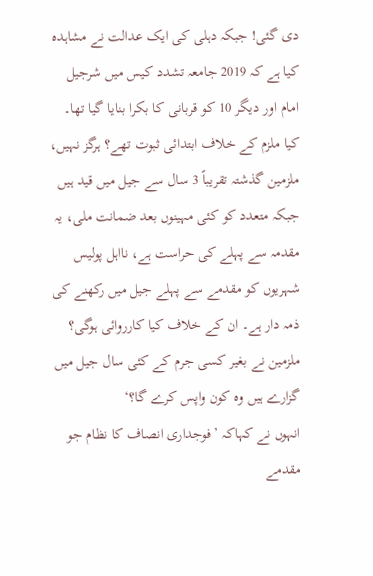دی گئی! جبکہ دہلی کی ایک عدالت نے مشاہدہ کیا ہے کہ 2019 جامعہ تشدد کیس میں شرجیل امام اور دیگر 10 کو قربانی کا بکرا بنایا گیا تھا۔ کیا ملزم کے خلاف ابتدائی ثبوت تھے؟ ہرگز نہیں، ملزمین گذشتہ تقریباً 3 سال سے جیل میں قید ہیں جبکہ متعدد کو کئی مہینوں بعد ضمانت ملی، یہ مقدمہ سے پہلے کی حراست ہے، نااہل پولیس شہریوں کو مقدمے سے پہلے جیل میں رکھنے کی ذمہ دار ہے۔ ان کے خلاف کیا کارروائی ہوگی؟ ملزمین نے بغیر کسی جرم کے کئی سال جیل میں گزارے ہیں وہ کون واپس کرے گا؟‘
انہوں نے کہاکہ ’فوجداری انصاف کا نظام جو مقدمے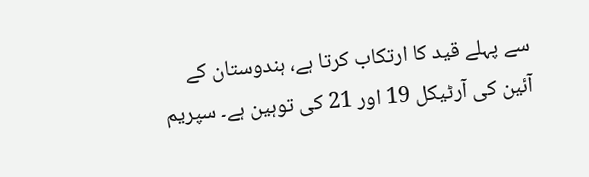سے پہلے قید کا ارتکاب کرتا ہے، ہندوستان کے آئین کی آرٹیکل 19 اور 21 کی توہین ہے۔ سپریم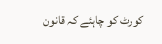کورٹ کو چاہئے کہ قانون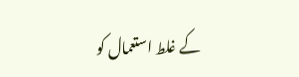کے غلط استعمال کو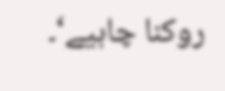روکنا چاہیے‘۔